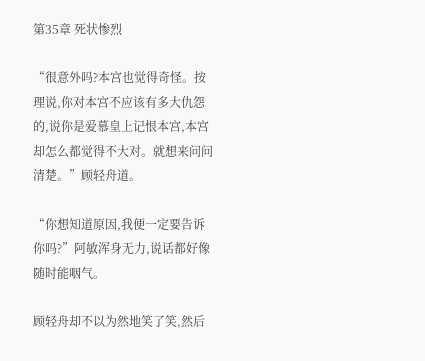第35章 死状惨烈

“很意外吗?本宫也觉得奇怪。按理说,你对本宫不应该有多大仇怨的,说你是爱慕皇上记恨本宫,本宫却怎么都觉得不大对。就想来问问清楚。”顾轻舟道。

“你想知道原因,我便一定要告诉你吗?”阿敏浑身无力,说话都好像随时能咽气。

顾轻舟却不以为然地笑了笑,然后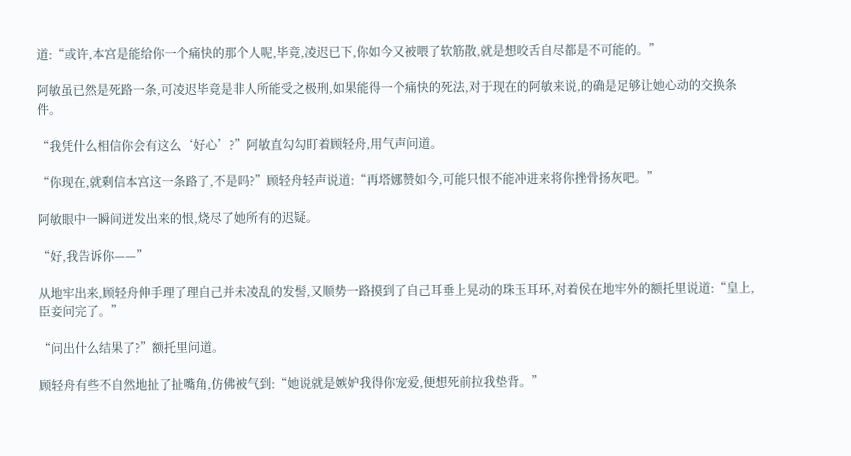道:“或许,本宫是能给你一个痛快的那个人呢,毕竟,凌迟已下,你如今又被喂了软筋散,就是想咬舌自尽都是不可能的。”

阿敏虽已然是死路一条,可凌迟毕竟是非人所能受之极刑,如果能得一个痛快的死法,对于现在的阿敏来说,的确是足够让她心动的交换条件。

“我凭什么相信你会有这么‘好心’?”阿敏直勾勾盯着顾轻舟,用气声问道。

“你现在,就剩信本宫这一条路了,不是吗?”顾轻舟轻声说道:“再塔娜赞如今,可能只恨不能冲进来将你挫骨扬灰吧。”

阿敏眼中一瞬间迸发出来的恨,烧尽了她所有的迟疑。

“好,我告诉你——”

从地牢出来,顾轻舟伸手理了理自己并未凌乱的发髻,又顺势一路摸到了自己耳垂上晃动的珠玉耳环,对着侯在地牢外的额托里说道:“皇上,臣妾问完了。”

“问出什么结果了?”额托里问道。

顾轻舟有些不自然地扯了扯嘴角,仿佛被气到:“她说就是嫉妒我得你宠爱,便想死前拉我垫背。”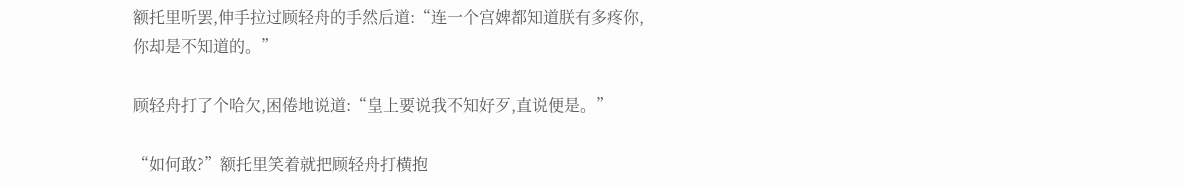额托里听罢,伸手拉过顾轻舟的手然后道:“连一个宫婢都知道朕有多疼你,你却是不知道的。”

顾轻舟打了个哈欠,困倦地说道:“皇上要说我不知好歹,直说便是。”

“如何敢?”额托里笑着就把顾轻舟打横抱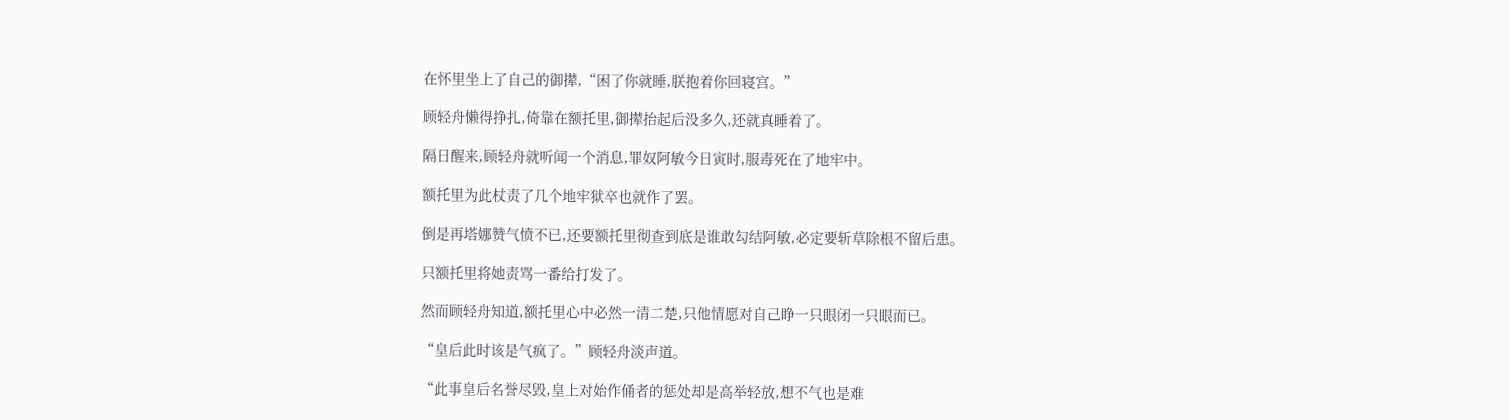在怀里坐上了自己的御撵,“困了你就睡,朕抱着你回寝宫。”

顾轻舟懒得挣扎,倚靠在额托里,御撵抬起后没多久,还就真睡着了。

隔日醒来,顾轻舟就听闻一个消息,罪奴阿敏今日寅时,服毒死在了地牢中。

额托里为此杖责了几个地牢狱卒也就作了罢。

倒是再塔娜赞气愤不已,还要额托里彻查到底是谁敢勾结阿敏,必定要斩草除根不留后患。

只额托里将她责骂一番给打发了。

然而顾轻舟知道,额托里心中必然一清二楚,只他情愿对自己睁一只眼闭一只眼而已。

“皇后此时该是气疯了。”顾轻舟淡声道。

“此事皇后名誉尽毁,皇上对始作俑者的惩处却是高举轻放,想不气也是难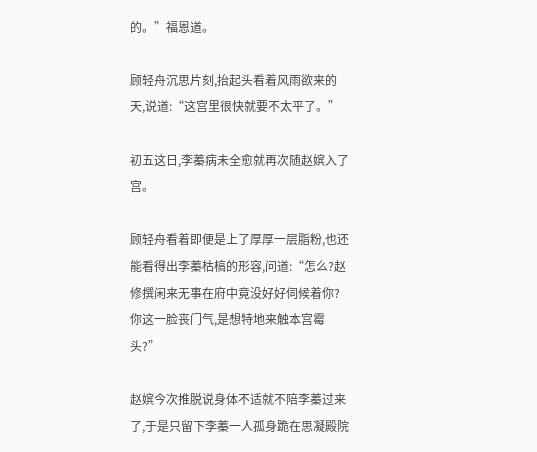的。”福恩道。

顾轻舟沉思片刻,抬起头看着风雨欲来的天,说道:“这宫里很快就要不太平了。”

初五这日,李蓁病未全愈就再次随赵嫔入了宫。

顾轻舟看着即便是上了厚厚一层脂粉,也还能看得出李蓁枯槁的形容,问道:“怎么?赵修撰闲来无事在府中竟没好好伺候着你?你这一脸丧门气,是想特地来触本宫霉头?”

赵嫔今次推脱说身体不适就不陪李蓁过来了,于是只留下李蓁一人孤身跪在思凝殿院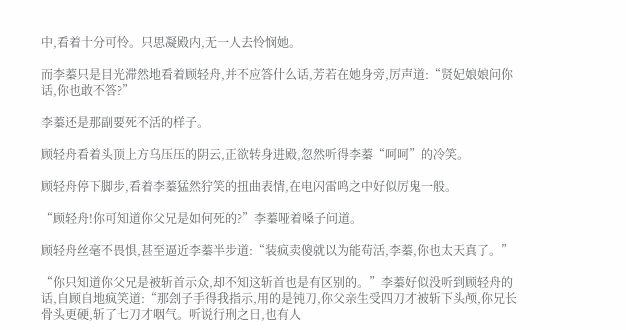中,看着十分可怜。只思凝殿内,无一人去怜悯她。

而李蓁只是目光滞然地看着顾轻舟,并不应答什么话,芳若在她身旁,厉声道:“贤妃娘娘问你话,你也敢不答?”

李蓁还是那副要死不活的样子。

顾轻舟看着头顶上方乌压压的阴云,正欲转身进殿,忽然听得李蓁“呵呵”的冷笑。

顾轻舟停下脚步,看着李蓁猛然狞笑的扭曲表情,在电闪雷鸣之中好似厉鬼一般。

“顾轻舟!你可知道你父兄是如何死的?”李蓁哑着嗓子问道。

顾轻舟丝毫不畏惧,甚至逼近李蓁半步道:“装疯卖傻就以为能苟活,李蓁,你也太天真了。”

“你只知道你父兄是被斩首示众,却不知这斩首也是有区别的。”李蓁好似没听到顾轻舟的话,自顾自地疯笑道:“那刽子手得我指示,用的是钝刀,你父亲生受四刀才被斩下头颅,你兄长骨头更硬,斩了七刀才咽气。听说行刑之日,也有人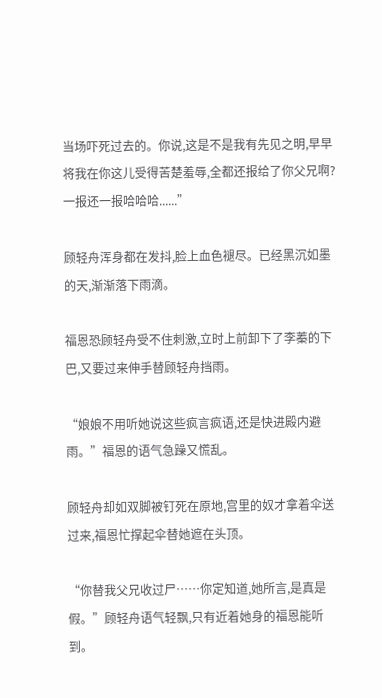当场吓死过去的。你说,这是不是我有先见之明,早早将我在你这儿受得苦楚羞辱,全都还报给了你父兄啊?一报还一报哈哈哈......”

顾轻舟浑身都在发抖,脸上血色褪尽。已经黑沉如墨的天,渐渐落下雨滴。

福恩恐顾轻舟受不住刺激,立时上前卸下了李蓁的下巴,又要过来伸手替顾轻舟挡雨。

“娘娘不用听她说这些疯言疯语,还是快进殿内避雨。”福恩的语气急躁又慌乱。

顾轻舟却如双脚被钉死在原地,宫里的奴才拿着伞送过来,福恩忙撑起伞替她遮在头顶。

“你替我父兄收过尸……你定知道,她所言,是真是假。”顾轻舟语气轻飘,只有近着她身的福恩能听到。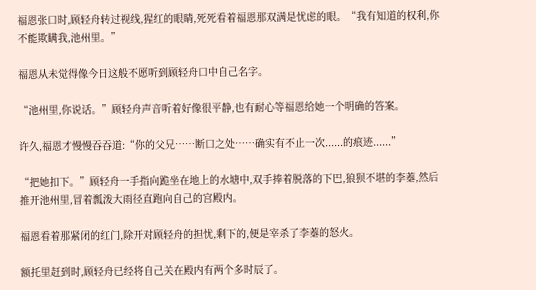福恩张口时,顾轻舟转过视线,猩红的眼睛,死死看着福恩那双满是忧虑的眼。“我有知道的权利,你不能欺瞒我,池州里。”

福恩从未觉得像今日这般不愿听到顾轻舟口中自己名字。

“池州里,你说话。”顾轻舟声音听着好像很平静,也有耐心等福恩给她一个明确的答案。

许久,福恩才慢慢吞吞道:“你的父兄……断口之处……确实有不止一次......的痕迹......”

“把她扣下。”顾轻舟一手指向跪坐在地上的水塘中,双手捧着脱落的下巴,狼狈不堪的李蓁,然后推开池州里,冒着瓢泼大雨径直跑向自己的宫殿内。

福恩看着那紧闭的红门,除开对顾轻舟的担忧,剩下的,便是宰杀了李蓁的怒火。

额托里赶到时,顾轻舟已经将自己关在殿内有两个多时辰了。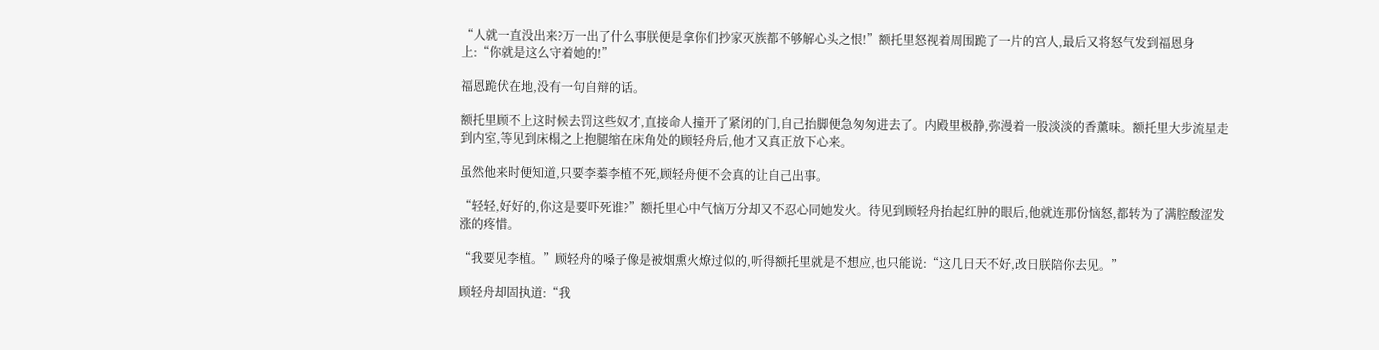“人就一直没出来?万一出了什么事朕便是拿你们抄家灭族都不够解心头之恨!”额托里怒视着周围跪了一片的宫人,最后又将怒气发到福恩身上:“你就是这么守着她的!”

福恩跪伏在地,没有一句自辩的话。

额托里顾不上这时候去罚这些奴才,直接命人撞开了紧闭的门,自己抬脚便急匆匆进去了。内殿里极静,弥漫着一股淡淡的香薰味。额托里大步流星走到内室,等见到床榻之上抱腿缩在床角处的顾轻舟后,他才又真正放下心来。

虽然他来时便知道,只要李蓁李植不死,顾轻舟便不会真的让自己出事。

“轻轻,好好的,你这是要吓死谁?”额托里心中气恼万分却又不忍心同她发火。待见到顾轻舟抬起红肿的眼后,他就连那份恼怒,都转为了满腔酸涩发涨的疼惜。

“我要见李植。”顾轻舟的嗓子像是被烟熏火燎过似的,听得额托里就是不想应,也只能说:“这几日天不好,改日朕陪你去见。”

顾轻舟却固执道:“我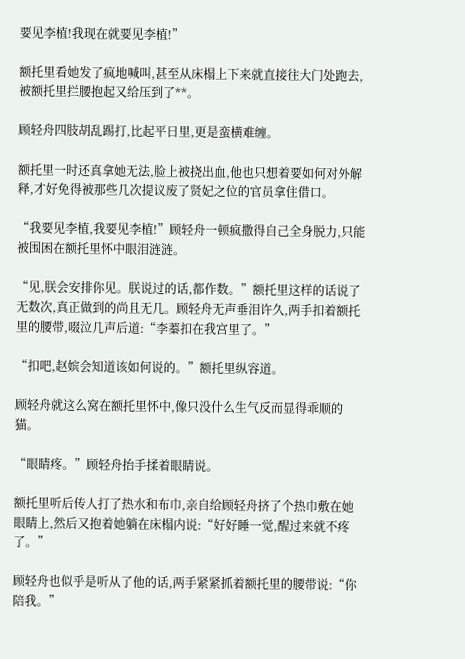要见李植!我现在就要见李植!”

额托里看她发了疯地喊叫,甚至从床榻上下来就直接往大门处跑去,被额托里拦腰抱起又给压到了**。

顾轻舟四肢胡乱踢打,比起平日里,更是蛮横难缠。

额托里一时还真拿她无法,脸上被挠出血,他也只想着要如何对外解释,才好免得被那些几次提议废了贤妃之位的官员拿住借口。

“我要见李植,我要见李植!”顾轻舟一顿疯撒得自己全身脱力,只能被围困在额托里怀中眼泪涟涟。

“见,朕会安排你见。朕说过的话,都作数。”额托里这样的话说了无数次,真正做到的尚且无几。顾轻舟无声垂泪许久,两手扣着额托里的腰带,啜泣几声后道:“李蓁扣在我宫里了。”

“扣吧,赵嫔会知道该如何说的。”额托里纵容道。

顾轻舟就这么窝在额托里怀中,像只没什么生气反而显得乖顺的猫。

“眼睛疼。”顾轻舟抬手揉着眼睛说。

额托里听后传人打了热水和布巾,亲自给顾轻舟挤了个热巾敷在她眼睛上,然后又抱着她躺在床榻内说:“好好睡一觉,醒过来就不疼了。”

顾轻舟也似乎是听从了他的话,两手紧紧抓着额托里的腰带说:“你陪我。”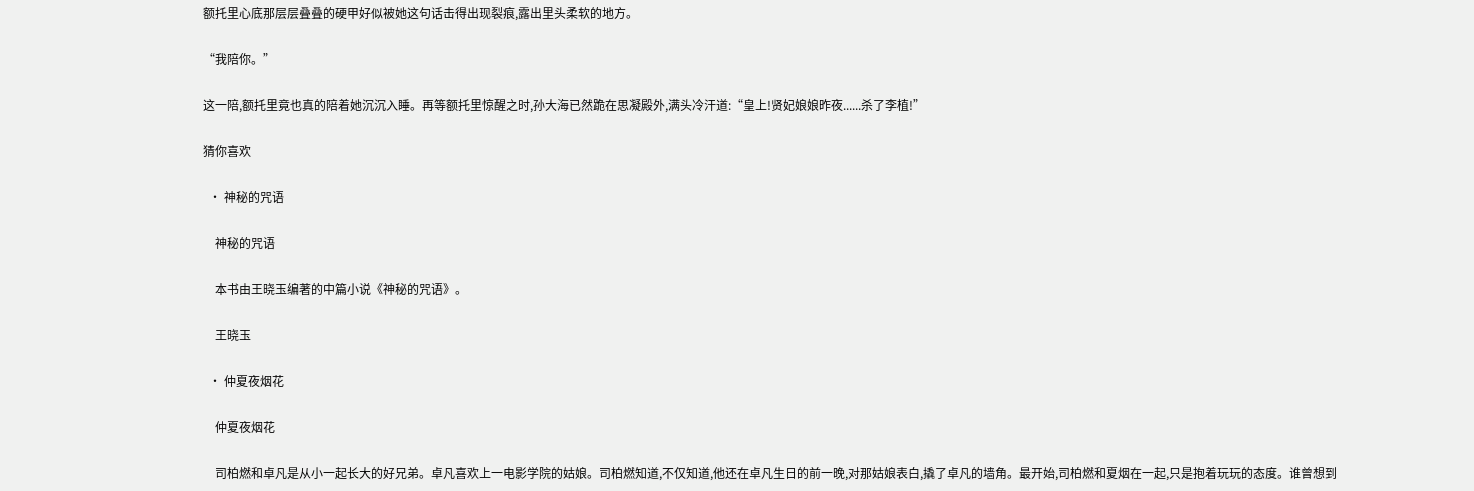额托里心底那层层叠叠的硬甲好似被她这句话击得出现裂痕,露出里头柔软的地方。

“我陪你。”

这一陪,额托里竟也真的陪着她沉沉入睡。再等额托里惊醒之时,孙大海已然跪在思凝殿外,满头冷汗道:“皇上!贤妃娘娘昨夜......杀了李植!”

猜你喜欢

  • 神秘的咒语

    神秘的咒语

    本书由王晓玉编著的中篇小说《神秘的咒语》。

    王晓玉

  • 仲夏夜烟花

    仲夏夜烟花

    司柏燃和卓凡是从小一起长大的好兄弟。卓凡喜欢上一电影学院的姑娘。司柏燃知道,不仅知道,他还在卓凡生日的前一晚,对那姑娘表白,撬了卓凡的墙角。最开始,司柏燃和夏烟在一起,只是抱着玩玩的态度。谁曾想到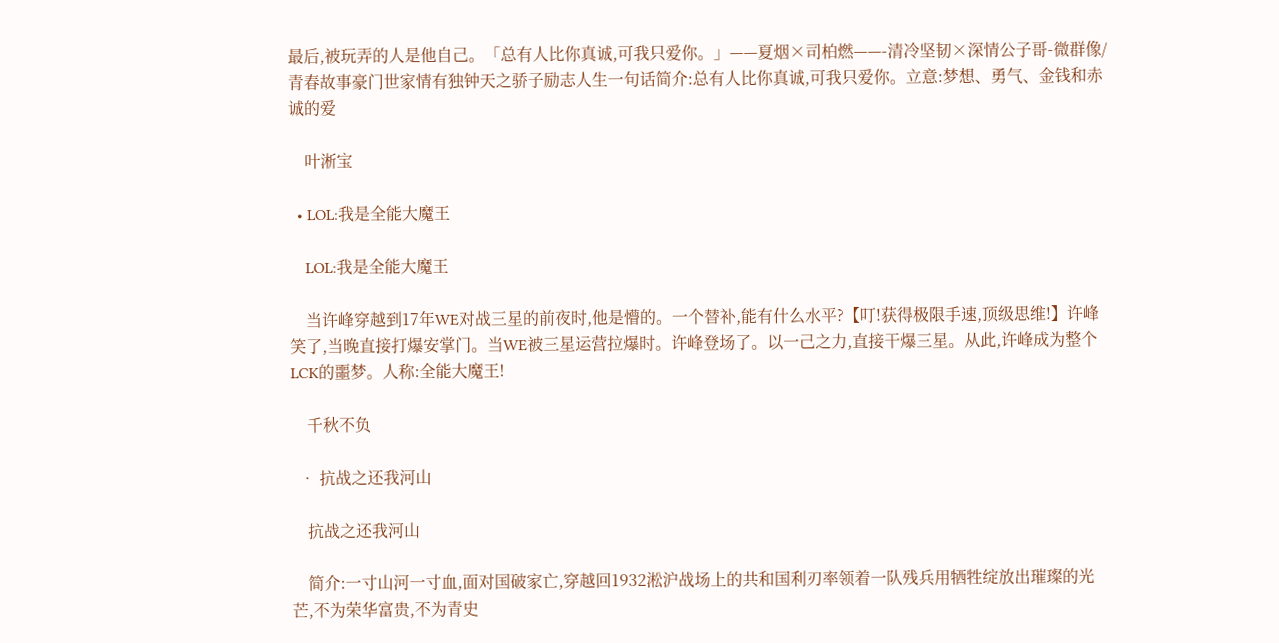最后,被玩弄的人是他自己。「总有人比你真诚,可我只爱你。」——夏烟×司柏燃——-清冷坚韧×深情公子哥-微群像/青春故事豪门世家情有独钟天之骄子励志人生一句话简介:总有人比你真诚,可我只爱你。立意:梦想、勇气、金钱和赤诚的爱

    叶淅宝

  • LOL:我是全能大魔王

    LOL:我是全能大魔王

    当许峰穿越到17年WE对战三星的前夜时,他是懵的。一个替补,能有什么水平?【叮!获得极限手速,顶级思维!】许峰笑了,当晚直接打爆安掌门。当WE被三星运营拉爆时。许峰登场了。以一己之力,直接干爆三星。从此,许峰成为整个LCK的噩梦。人称:全能大魔王!

    千秋不负

  • 抗战之还我河山

    抗战之还我河山

    简介:一寸山河一寸血,面对国破家亡,穿越回1932淞沪战场上的共和国利刃率领着一队残兵用牺牲绽放出璀璨的光芒,不为荣华富贵,不为青史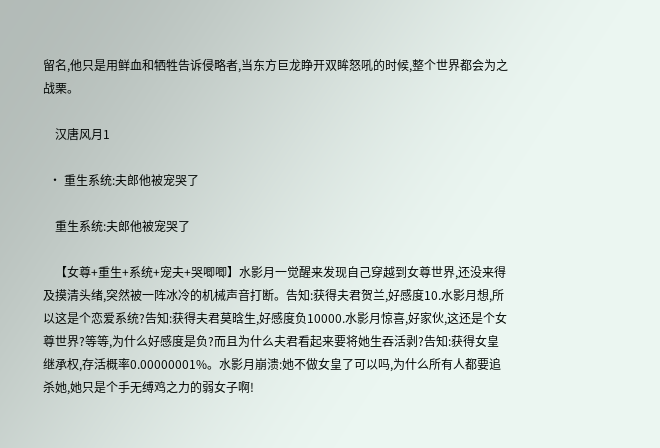留名,他只是用鲜血和牺牲告诉侵略者,当东方巨龙睁开双眸怒吼的时候,整个世界都会为之战栗。

    汉唐风月1

  • 重生系统:夫郎他被宠哭了

    重生系统:夫郎他被宠哭了

    【女尊+重生+系统+宠夫+哭唧唧】水影月一觉醒来发现自己穿越到女尊世界,还没来得及摸清头绪,突然被一阵冰冷的机械声音打断。告知:获得夫君贺兰,好感度10.水影月想,所以这是个恋爱系统?告知:获得夫君莫晗生,好感度负10000.水影月惊喜,好家伙,这还是个女尊世界?等等,为什么好感度是负?而且为什么夫君看起来要将她生吞活剥?告知:获得女皇继承权,存活概率0.00000001%。水影月崩溃:她不做女皇了可以吗,为什么所有人都要追杀她,她只是个手无缚鸡之力的弱女子啊!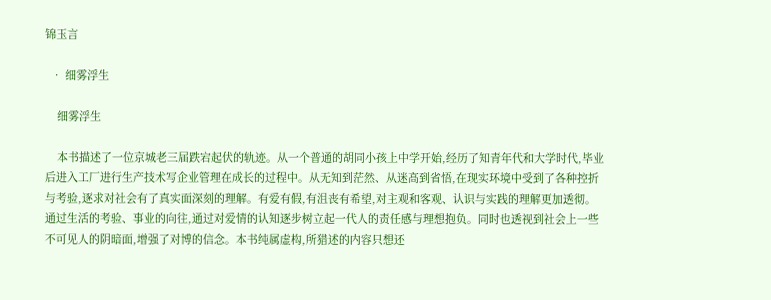锦玉言

  • 细雾浮生

    细雾浮生

    本书描述了一位京城老三届跌宕起伏的轨迹。从一个普通的胡同小孩上中学开始,经历了知青年代和大学时代,毕业后进入工厂进行生产技术写企业管理在成长的过程中。从无知到茫然、从迷高到省悟,在现实环境中受到了各种控折与考验,逐求对社会有了真实面深刻的理解。有爱有假,有沮丧有希望,对主观和客观、认识与实践的理解更加透彻。通过生活的考验、事业的向往,通过对爱情的认知逐步树立起一代人的责任感与理想抱负。同时也透视到社会上一些不可见人的阴暗面,增强了对博的信念。本书纯属虚构,所猎述的内容只想还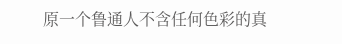原一个鲁通人不含任何色彩的真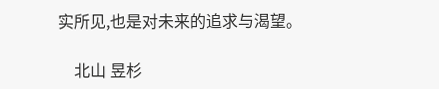实所见,也是对未来的追求与渴望。

    北山 昱杉